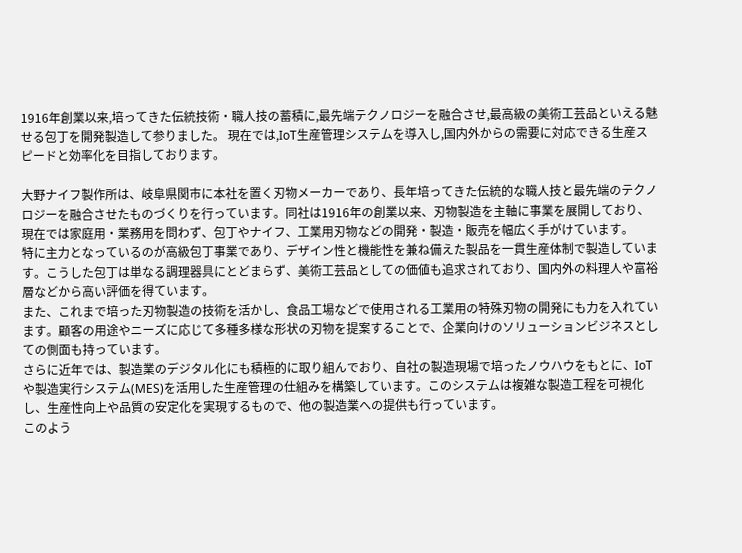1916年創業以来,培ってきた伝統技術・職人技の蓄積に,最先端テクノロジーを融合させ,最高級の美術工芸品といえる魅せる包丁を開発製造して参りました。 現在では,IoT生産管理システムを導入し,国内外からの需要に対応できる生産スピードと効率化を目指しております。

大野ナイフ製作所は、岐阜県関市に本社を置く刃物メーカーであり、長年培ってきた伝統的な職人技と最先端のテクノロジーを融合させたものづくりを行っています。同社は1916年の創業以来、刃物製造を主軸に事業を展開しており、現在では家庭用・業務用を問わず、包丁やナイフ、工業用刃物などの開発・製造・販売を幅広く手がけています。
特に主力となっているのが高級包丁事業であり、デザイン性と機能性を兼ね備えた製品を一貫生産体制で製造しています。こうした包丁は単なる調理器具にとどまらず、美術工芸品としての価値も追求されており、国内外の料理人や富裕層などから高い評価を得ています。
また、これまで培った刃物製造の技術を活かし、食品工場などで使用される工業用の特殊刃物の開発にも力を入れています。顧客の用途やニーズに応じて多種多様な形状の刃物を提案することで、企業向けのソリューションビジネスとしての側面も持っています。
さらに近年では、製造業のデジタル化にも積極的に取り組んでおり、自社の製造現場で培ったノウハウをもとに、IoTや製造実行システム(MES)を活用した生産管理の仕組みを構築しています。このシステムは複雑な製造工程を可視化し、生産性向上や品質の安定化を実現するもので、他の製造業への提供も行っています。
このよう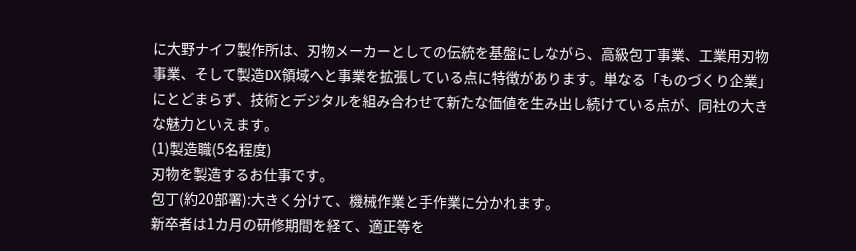に大野ナイフ製作所は、刃物メーカーとしての伝統を基盤にしながら、高級包丁事業、工業用刃物事業、そして製造DX領域へと事業を拡張している点に特徴があります。単なる「ものづくり企業」にとどまらず、技術とデジタルを組み合わせて新たな価値を生み出し続けている点が、同社の大きな魅力といえます。
(1)製造職(5名程度)
刃物を製造するお仕事です。
包丁(約20部署):大きく分けて、機械作業と手作業に分かれます。
新卒者は1カ月の研修期間を経て、適正等を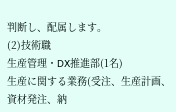判断し、配属します。
(2)技術職
生産管理・DX推進部(1名)
生産に関する業務(受注、生産計画、資材発注、納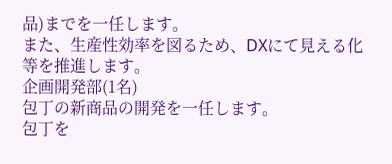品)までを一任します。
また、生産性効率を図るため、DXにて見える化等を推進します。
企画開発部(1名)
包丁の新商品の開発を一任します。
包丁を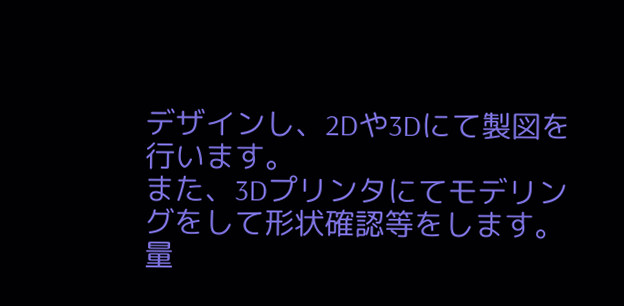デザインし、2Dや3Dにて製図を行います。
また、3Dプリンタにてモデリングをして形状確認等をします。
量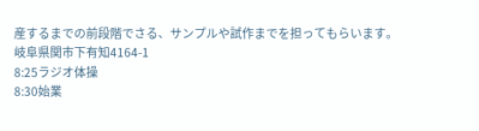産するまでの前段階でさる、サンプルや試作までを担ってもらいます。
岐阜県関市下有知4164-1
8:25ラジオ体操
8:30始業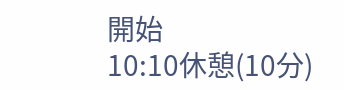開始
10:10休憩(10分)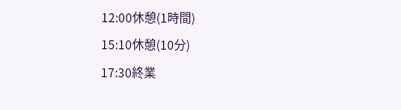12:00休憩(1時間)
15:10休憩(10分)
17:30終業